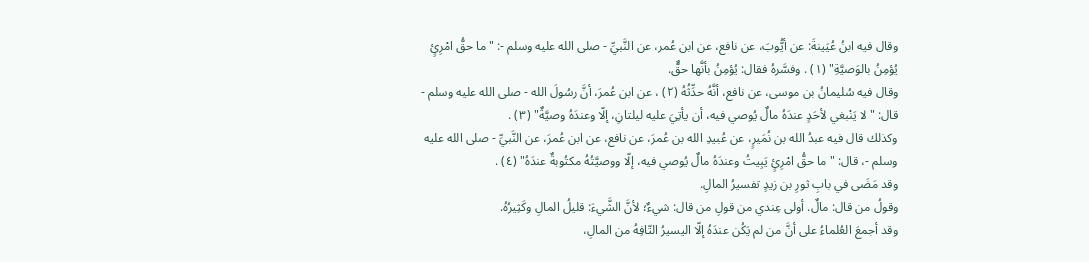وقال فيه ابنُ عُيَينةَ: عن أيُّوبَ، عن نافع، عن ابن عُمر، عن النَّبيِّ - صلى الله عليه وسلم -: "ما حقُّ امْرِئٍ يُؤمِنُ بالوَصيَّةِ" (١) . وفسَّرهُ فقال: يُؤمِنُ بأنَّها حقٌّ.
وقال فيه سُليمانُ بن موسى، عن نافع، أنَّهُ حدِّثُهُ (٢) ، عن ابن عُمرَ، أنَّ رسُولَ الله - صلى الله عليه وسلم - قال: "لا يَنْبغي لأحَدٍ عندَهُ مالٌ يُوصي فيه، أن يأتِيَ عليه ليلتانِ، إلّا وعندَهُ وصيَّةٌ" (٣) .
وكذلك قال فيه عبدُ الله بن نُمَيرٍ، عن عُبيدِ الله بن عُمرَ، عن نافع، عن ابن عُمرَ، عن النَّبيِّ - صلى الله عليه وسلم -، قال: "ما حقُّ امْرِئٍ يَبِيتُ وعندَهُ مالٌ يُوصي فيه، إلّا ووصيَّتُهُ مكتُوبةٌ عندَهُ" (٤) .
وقد مَضَى في بابِ ثورِ بن زيدٍ تفسيرُ المالِ.
وقولُ من قال: مالٌ. أولى عِندي من قولِ من قال: شيءٌ؛ لأنَّ الشَّيءَ: قليلُ المالِ وكَثِيرُهُ.
وقد أجمعَ العُلماءُ على أنَّ من لم يَكُن عندَهُ إلّا اليسيرُ التّافِهُ من المالِ،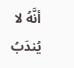أنَّهُ لا يُندَبُ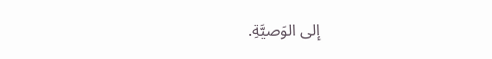إلى الوَصيَّةِ.